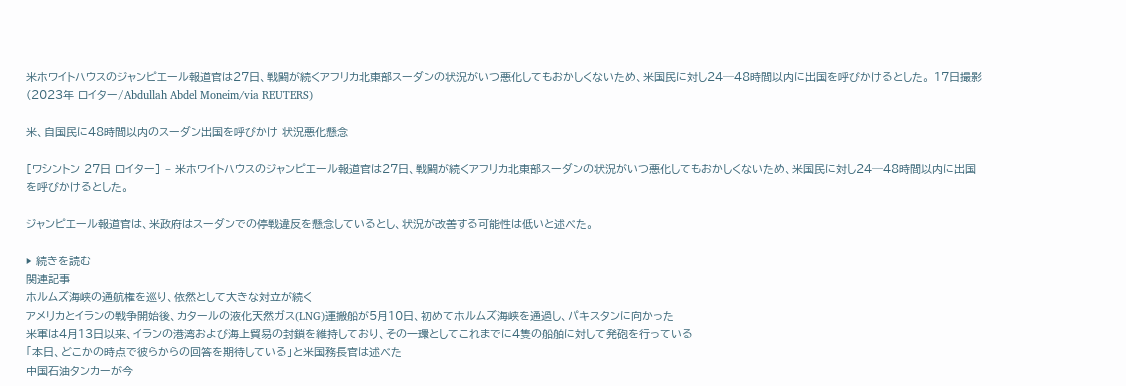米ホワイトハウスのジャンピエール報道官は27日、戦闘が続くアフリカ北東部スーダンの状況がいつ悪化してもおかしくないため、米国民に対し24─48時間以内に出国を呼びかけるとした。 17日撮影(2023年 ロイター/Abdullah Abdel Moneim/via REUTERS)

米、自国民に48時間以内のスーダン出国を呼びかけ 状況悪化懸念

[ワシントン 27日 ロイター] – 米ホワイトハウスのジャンピエール報道官は27日、戦闘が続くアフリカ北東部スーダンの状況がいつ悪化してもおかしくないため、米国民に対し24─48時間以内に出国を呼びかけるとした。

ジャンピエール報道官は、米政府はスーダンでの停戦違反を懸念しているとし、状況が改善する可能性は低いと述べた。

▶ 続きを読む
関連記事
ホルムズ海峡の通航権を巡り、依然として大きな対立が続く
アメリカとイランの戦争開始後、カタールの液化天然ガス(LNG)運搬船が5月10日、初めてホルムズ海峡を通過し、パキスタンに向かった
米軍は4月13日以来、イランの港湾および海上貿易の封鎖を維持しており、その一環としてこれまでに4隻の船舶に対して発砲を行っている
「本日、どこかの時点で彼らからの回答を期待している」と米国務長官は述べた
中国石油タンカーが今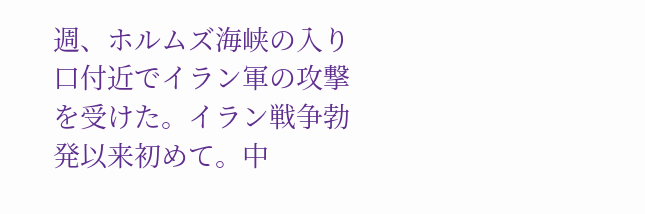週、ホルムズ海峡の入り口付近でイラン軍の攻撃を受けた。イラン戦争勃発以来初めて。中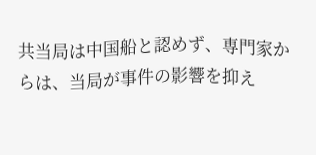共当局は中国船と認めず、専門家からは、当局が事件の影響を抑え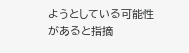ようとしている可能性があると指摘